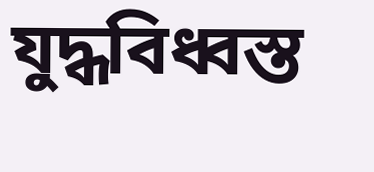যুদ্ধবিধ্বস্ত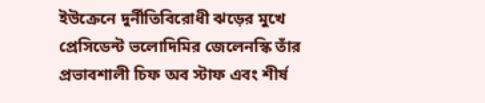ইউক্রেনে দুর্নীতিবিরোধী ঝড়ের মুখে প্রেসিডেন্ট ভলোদিমির জেলেনস্কি তাঁর প্রভাবশালী চিফ অব স্টাফ এবং শীর্ষ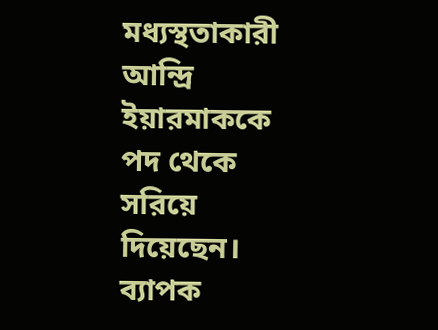মধ্যস্থতাকারী আন্দ্রি ইয়ারমাককে পদ থেকে সরিয়ে দিয়েছেন। ব্যাপক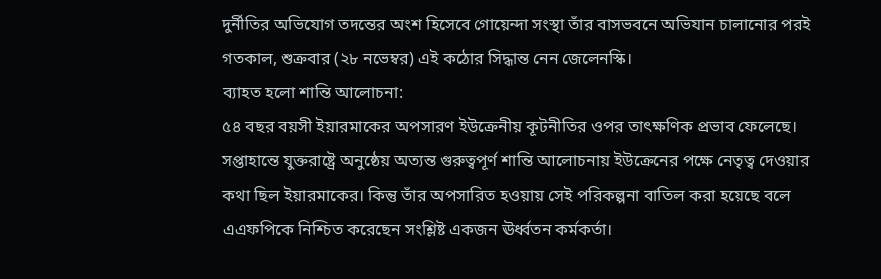দুর্নীতির অভিযোগ তদন্তের অংশ হিসেবে গোয়েন্দা সংস্থা তাঁর বাসভবনে অভিযান চালানোর পরই গতকাল, শুক্রবার (২৮ নভেম্বর) এই কঠোর সিদ্ধান্ত নেন জেলেনস্কি।
ব্যাহত হলো শান্তি আলোচনা:
৫৪ বছর বয়সী ইয়ারমাকের অপসারণ ইউক্রেনীয় কূটনীতির ওপর তাৎক্ষণিক প্রভাব ফেলেছে। সপ্তাহান্তে যুক্তরাষ্ট্রে অনুষ্ঠেয় অত্যন্ত গুরুত্বপূর্ণ শান্তি আলোচনায় ইউক্রেনের পক্ষে নেতৃত্ব দেওয়ার কথা ছিল ইয়ারমাকের। কিন্তু তাঁর অপসারিত হওয়ায় সেই পরিকল্পনা বাতিল করা হয়েছে বলে এএফপিকে নিশ্চিত করেছেন সংশ্লিষ্ট একজন ঊর্ধ্বতন কর্মকর্তা।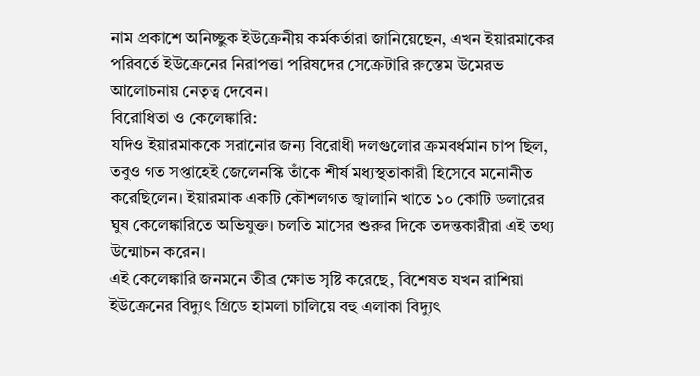নাম প্রকাশে অনিচ্ছুক ইউক্রেনীয় কর্মকর্তারা জানিয়েছেন, এখন ইয়ারমাকের পরিবর্তে ইউক্রেনের নিরাপত্তা পরিষদের সেক্রেটারি রুস্তেম উমেরভ আলোচনায় নেতৃত্ব দেবেন।
বিরোধিতা ও কেলেঙ্কারি:
যদিও ইয়ারমাককে সরানোর জন্য বিরোধী দলগুলোর ক্রমবর্ধমান চাপ ছিল, তবুও গত সপ্তাহেই জেলেনস্কি তাঁকে শীর্ষ মধ্যস্থতাকারী হিসেবে মনোনীত করেছিলেন। ইয়ারমাক একটি কৌশলগত জ্বালানি খাতে ১০ কোটি ডলারের ঘুষ কেলেঙ্কারিতে অভিযুক্ত। চলতি মাসের শুরুর দিকে তদন্তকারীরা এই তথ্য উন্মোচন করেন।
এই কেলেঙ্কারি জনমনে তীব্র ক্ষোভ সৃষ্টি করেছে, বিশেষত যখন রাশিয়া ইউক্রেনের বিদ্যুৎ গ্রিডে হামলা চালিয়ে বহু এলাকা বিদ্যুৎ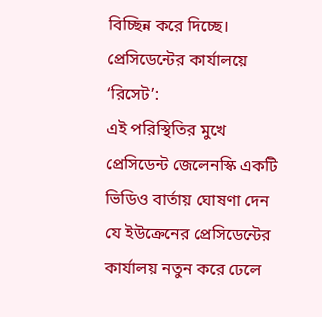বিচ্ছিন্ন করে দিচ্ছে।
প্রেসিডেন্টের কার্যালয়ে ‘রিসেট’:
এই পরিস্থিতির মুখে প্রেসিডেন্ট জেলেনস্কি একটি ভিডিও বার্তায় ঘোষণা দেন যে ইউক্রেনের প্রেসিডেন্টের কার্যালয় নতুন করে ঢেলে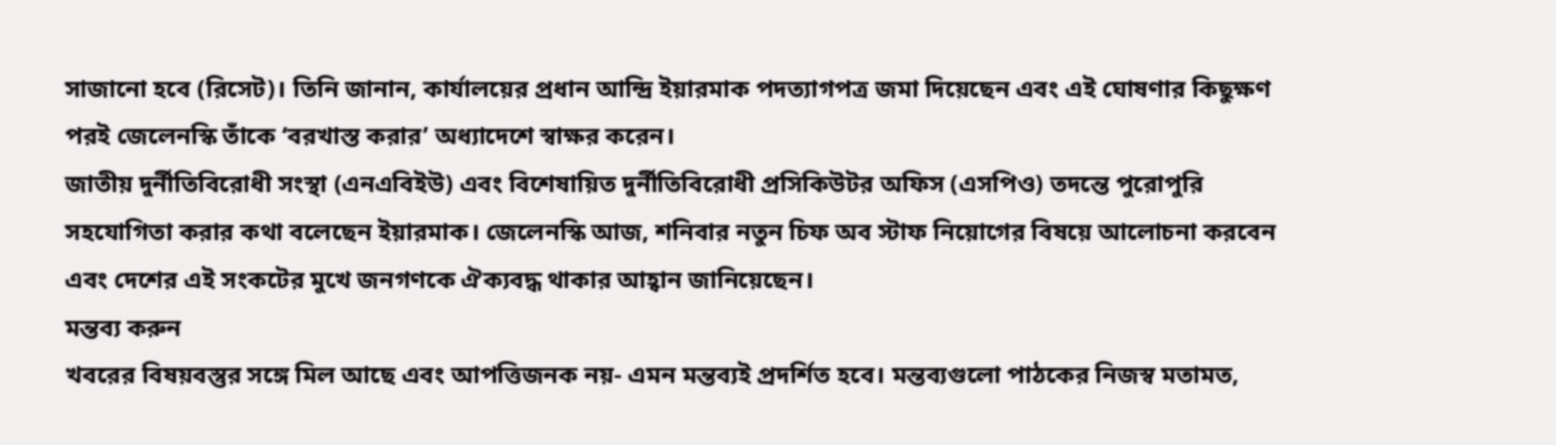সাজানো হবে (রিসেট)। তিনি জানান, কার্যালয়ের প্রধান আন্দ্রি ইয়ারমাক পদত্যাগপত্র জমা দিয়েছেন এবং এই ঘোষণার কিছুক্ষণ পরই জেলেনস্কি তাঁকে ‘বরখাস্ত করার’ অধ্যাদেশে স্বাক্ষর করেন।
জাতীয় দুর্নীতিবিরোধী সংস্থা (এনএবিইউ) এবং বিশেষায়িত দুর্নীতিবিরোধী প্রসিকিউটর অফিস (এসপিও) তদন্তে পুরোপুরি সহযোগিতা করার কথা বলেছেন ইয়ারমাক। জেলেনস্কি আজ, শনিবার নতুন চিফ অব স্টাফ নিয়োগের বিষয়ে আলোচনা করবেন এবং দেশের এই সংকটের মুখে জনগণকে ঐক্যবদ্ধ থাকার আহ্বান জানিয়েছেন।
মন্তব্য করুন
খবরের বিষয়বস্তুর সঙ্গে মিল আছে এবং আপত্তিজনক নয়- এমন মন্তব্যই প্রদর্শিত হবে। মন্তব্যগুলো পাঠকের নিজস্ব মতামত,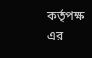কর্তৃপক্ষ এর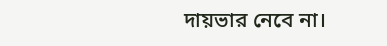দায়ভার নেবে না।